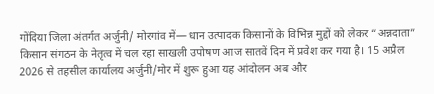गोंदिया जिला अंतर्गत अर्जुनी/ मोरगांव में— धान उत्पादक किसानों के विभिन्न मुद्दों को लेकर “अन्नदाता” किसान संगठन के नेतृत्व में चल रहा साखली उपोषण आज सातवें दिन में प्रवेश कर गया है। 15 अप्रैल 2026 से तहसील कार्यालय अर्जुनी/मोर में शुरू हुआ यह आंदोलन अब और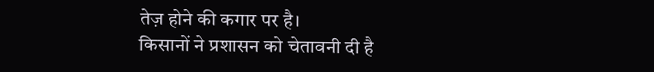तेज़ होने की कगार पर है।
किसानों ने प्रशासन को चेतावनी दी है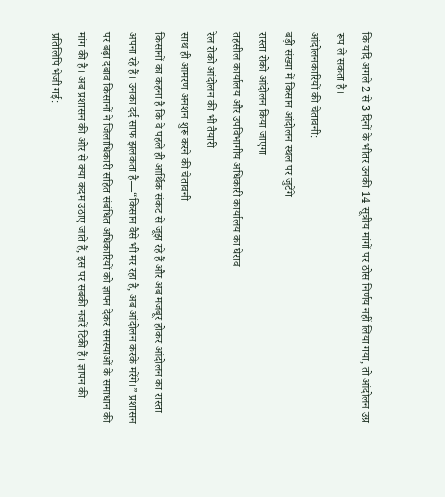कि यदि अगले 2 से 3 दिनों के भीतर उनकी 14 सूत्रीय मांगों पर ठोस निर्णय नहीं लिया गया, तो आंदोलन उग्र रूप ले सकता है।
आंदोलनकारियों की चेतावनी:
बड़ी संख्या में किसान आंदोलन स्थल पर जुटेंगे
रास्ता रोको आंदोलन किया जाएगा
तहसील कार्यालय और उपविभागीय अधिकारी कार्यालय का घेराव
रेल रोको आंदोलन की भी तैयारी
साथ ही आमरण अनशन शुरू करने की चेतावनी
किसानों का कहना है कि वे पहले ही आर्थिक संकट से जूझ रहे हैं और अब मजबूर होकर आंदोलन का रास्ता अपना रहे हैं। उनका दर्द साफ झलकता है—“किसान वैसे भी मर रहा है, अब आंदोलन करके मरेंगे।” प्रशासन पर बढ़ा दबाव किसानों ने जिलाधिकारी सहित संबंधित अधिकारियों को ज्ञापन देकर समस्याओं के समाधान की मांग की है। अब प्रशासन की ओर से क्या कदम उठाए जाते हैं, इस पर सबकी नजरें टिकी हैं। ज्ञापन की प्रतिलिपि भेजी गई: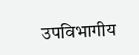उपविभागीय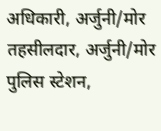अधिकारी, अर्जुनी/मोर
तहसीलदार, अर्जुनी/मोर
पुलिस स्टेशन,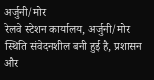अर्जुनी/मोर
रेलवे स्टेशन कार्यालय, अर्जुनी/मोर
स्थिति संवेदनशील बनी हुई है, प्रशासन और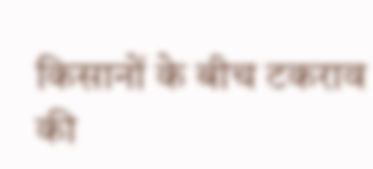किसानों के बीच टकराव की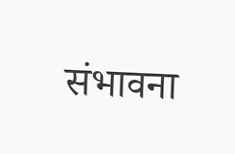संभावना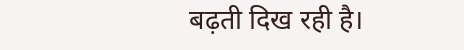बढ़ती दिख रही है।